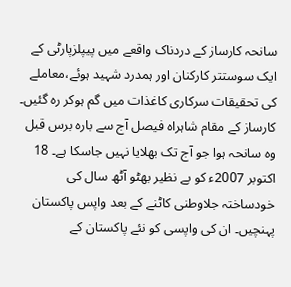سانحہ کارساز کے دردناک واقعے میں پیپلزپارٹی کے ایک سوستتر کارکنان اور ہمدرد شہید ہوئے،معاملے کی تحقیقات سرکاری کاغذات میں گم ہوکر رہ گئیں۔
کارساز کے مقام شاہراہ فیصل آج سے بارہ برس قبل وہ سانحہ ہوا جو آج تک بھلایا نہیں جاسکا ہے۔ 18 اکتوبر 2007ء کو بے نظیر بھٹو آٹھ سال کی خودساختہ جلاوطنی کاٹنے کے بعد واپس پاکستان پہنچیں۔ ان کی واپسی کو نئے پاکستان کے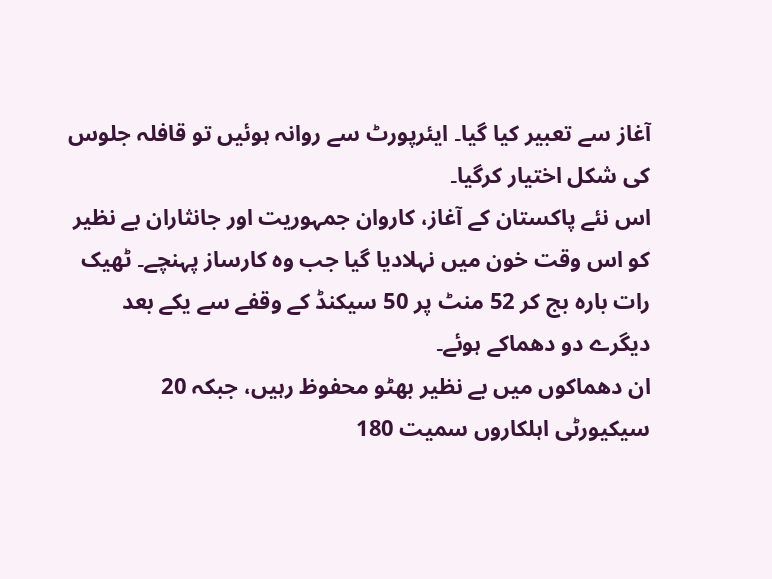آغاز سے تعبیر کیا گیا۔ ایئرپورٹ سے روانہ ہوئیں تو قافلہ جلوس کی شکل اختیار کرگیا۔
اس نئے پاکستان کے آغاز، کاروان جمہوریت اور جانثاران بے نظیر کو اس وقت خون میں نہلادیا گیا جب وہ کارساز پہنچے۔ ٹھیک رات بارہ بج کر 52 منٹ پر 50 سیکنڈ کے وقفے سے یکے بعد دیگرے دو دھماکے ہوئے۔
ان دھماکوں میں بے نظیر بھٹو محفوظ رہیں، جبکہ 20 سیکیورٹی اہلکاروں سمیت 180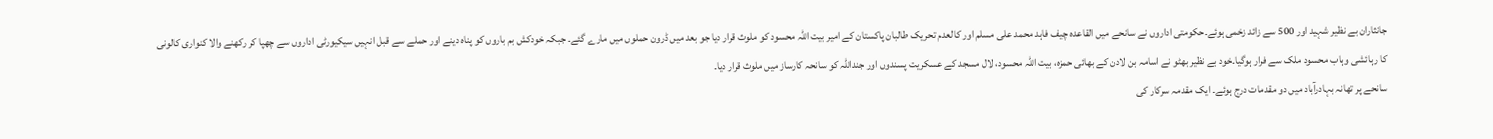جانثاران بے نظیر شہید اور 500 سے زائد زخمی ہوئے۔حکومتی اداروں نے سانحے میں القاعدہ چیف فاہد محمد علی مسلم اور کالعدم تحریک طالبان پاکستان کے امیر بیت اللہ محسود کو ملوث قرار دیا جو بعد میں ڈرون حملوں میں مارے گئے۔ جبکہ خودکش بم باروں کو پناہ دینے اور حملے سے قبل انہیں سیکیورٹی اداروں سے چھپا کر رکھنے والا کنواری کالونی کا رہائشی وہاب محسود ملک سے فرار ہوگیا۔خود بے نظیر بھٹو نے اسامہ بن لادن کے بھائی حمزہ، بیت اللہ محسود، لال مسجد کے عسکریت پسندوں اور جنداللہ کو سانحہ کارساز میں ملوث قرار دیا۔
سانحے پر تھانہ بہادرآباد میں دو مقدمات درج ہوئے۔ ایک مقدمہ سرکار کی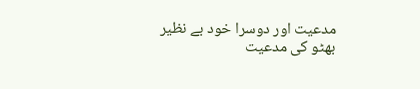مدعیت اور دوسرا خود بے نظیر بھٹو کی مدعیت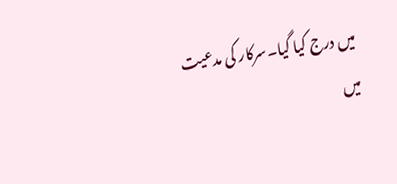میں درج کیا گیا۔سرکار کی مدعیت میں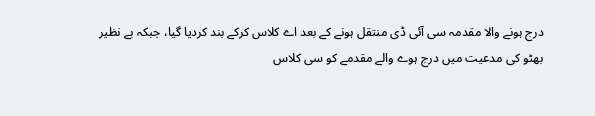درج ہونے والا مقدمہ سی آئی ڈی منتقل ہونے کے بعد اے کلاس کرکے بند کردیا گیا، جبکہ بے نظیر بھٹو کی مدعیت میں درج ہوے والے مقدمے کو سی کلاس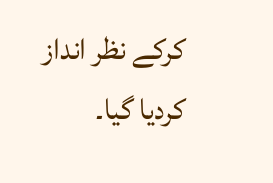کرکے نظر انداز کردیا گیا۔